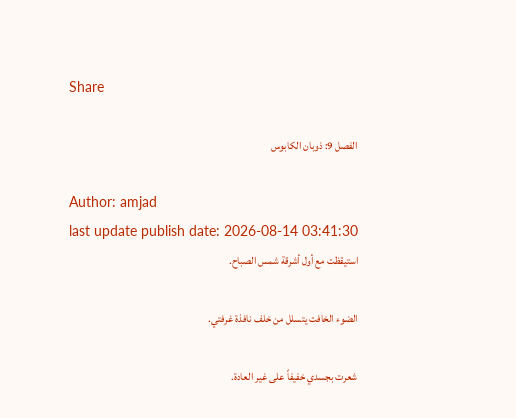Share

الفصل 9: ذوبان الكابوس

Author: amjad
last update publish date: 2026-08-14 03:41:30
استيقظت مع أول أشرقة شمس الصباح.

الضوء الخافت يتسلل من خلف نافذة غرفتي.

شعرت بجسدي خفيفاً على غير العادة.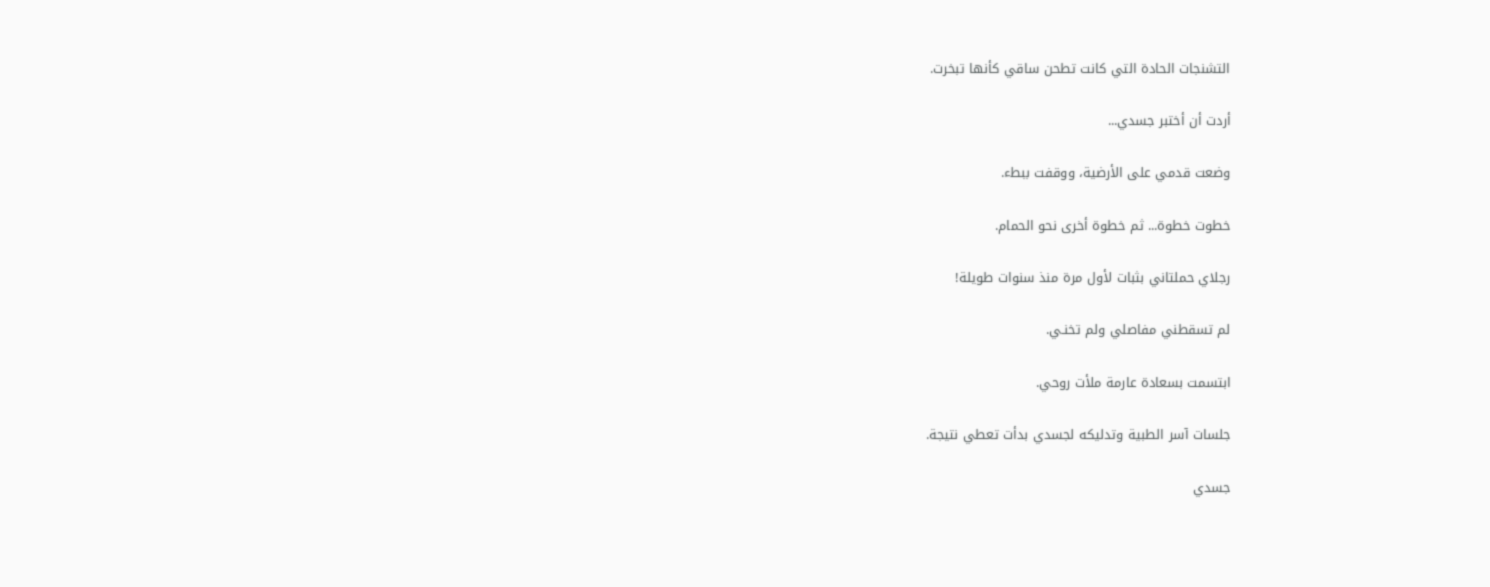التشنجات الحادة التي كانت تطحن ساقي كأنها تبخرت.

أردت أن أختبر جسدي...

وضعت قدمي على الأرضية، ووقفت ببطء.

خطوت خطوة... ثم خطوة أخرى نحو الحمام.

رجلاي حملتاني بثبات لأول مرة منذ سنوات طويلة!

لم تسقطني مفاصلي ولم تخنـي.

ابتسمت بسعادة عارمة ملأت روحي.

جلسات آسر الطبية وتدليكه لجسدي بدأت تعطي نتيجة.

جسدي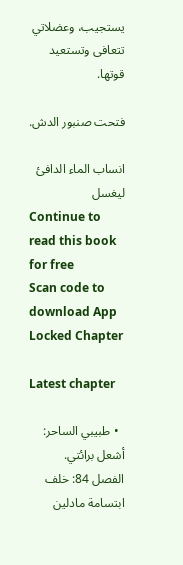يستجيب، وعضلاتي تتعافى وتستعيد قوتها.

فتحت صنبور الدش.

انساب الماء الدافئ ليغسل
Continue to read this book for free
Scan code to download App
Locked Chapter

Latest chapter

  • طبيبي الساحر: أشعل برائتي.   الفصل 84: خلف ابتسامة مادلين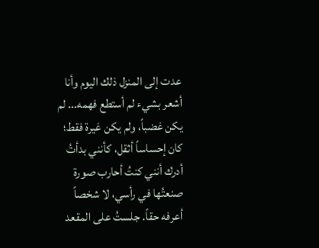عدت إلى المنزل ذلك اليوم وأنا أشعر بشيء لم أستطع فهمه... لم يكن غضباً، ولم يكن غيرة فقط؛ كان إحساساً أثقل، كأنني بدأتُ أدرك أنني كنتُ أحارب صورة صنعتُها في رأسي، لا شخصاً أعرفه حقاً. جلستُ على المقعد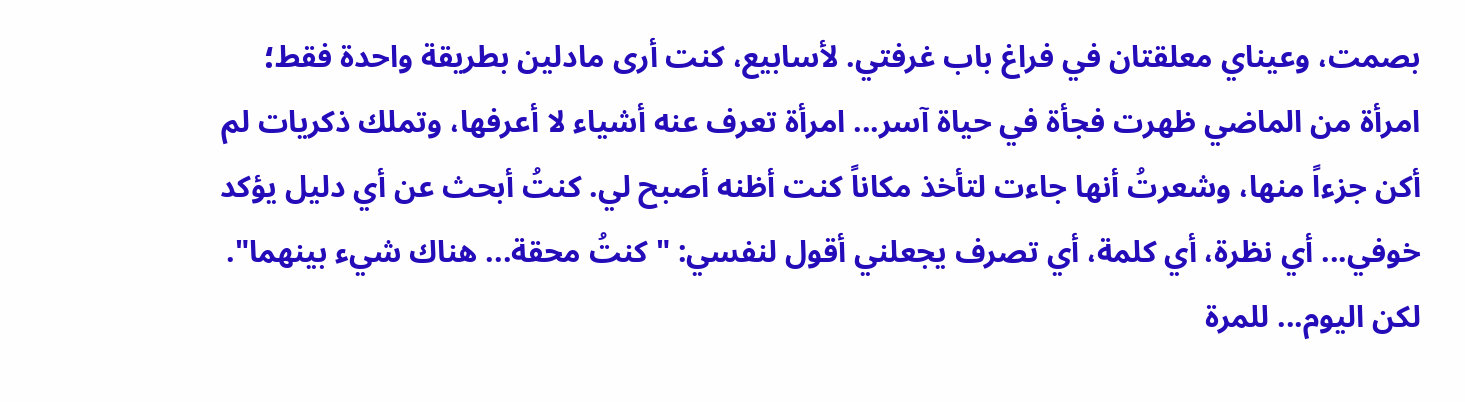بصمت، وعيناي معلقتان في فراغ باب غرفتي. لأسابيع، كنت أرى مادلين بطريقة واحدة فقط؛ امرأة من الماضي ظهرت فجأة في حياة آسر... امرأة تعرف عنه أشياء لا أعرفها، وتملك ذكريات لم أكن جزءاً منها، وشعرتُ أنها جاءت لتأخذ مكاناً كنت أظنه أصبح لي. كنتُ أبحث عن أي دليل يؤكد خوفي... أي نظرة، أي كلمة، أي تصرف يجعلني أقول لنفسي: "كنتُ محقة... هناك شيء بينهما". لكن اليوم... للمرة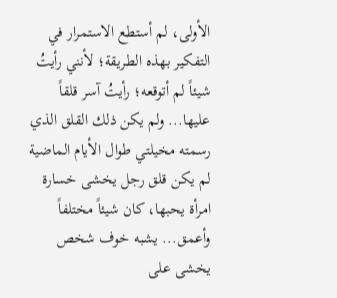الأولى، لم أستطع الاستمرار في التفكير بهذه الطريقة؛ لأنني رأيتُ شيئاً لم أتوقعه؛ رأيتُ آسر قلقاً عليها... ولم يكن ذلك القلق الذي رسمته مخيلتي طوال الأيام الماضية لم يكن قلق رجل يخشى خسارة امرأة يحبها، كان شيئاً مختلفاً وأعمق... يشبه خوف شخص يخشى على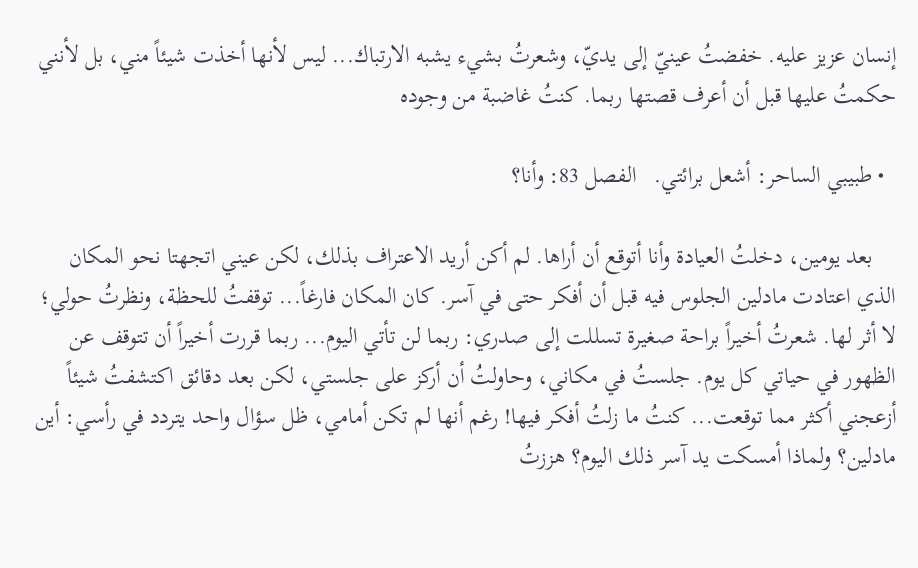إنسان عزيز عليه. خفضتُ عينيّ إلى يديّ، وشعرتُ بشيء يشبه الارتباك... ليس لأنها أخذت شيئاً مني، بل لأنني حكمتُ عليها قبل أن أعرف قصتها ربما. كنتُ غاضبة من وجوده

  • طبيبي الساحر: أشعل برائتي.   الفصل 83: وأنا؟

    بعد يومين، دخلتُ العيادة وأنا أتوقع أن أراها. لم أكن أريد الاعتراف بذلك، لكن عيني اتجهتا نحو المكان الذي اعتادت مادلين الجلوس فيه قبل أن أفكر حتى في آسر. كان المكان فارغاً... توقفتُ للحظة، ونظرتُ حولي؛ لا أثر لها. شعرتُ أخيراً براحة صغيرة تسللت إلى صدري: ربما لن تأتي اليوم... ربما قررت أخيراً أن تتوقف عن الظهور في حياتي كل يوم. جلستُ في مكاني، وحاولتُ أن أركز على جلستي، لكن بعد دقائق اكتشفتُ شيئاً أزعجني أكثر مما توقعت... كنتُ ما زلتُ أفكر فيها! رغم أنها لم تكن أمامي، ظل سؤال واحد يتردد في رأسي: أين مادلين؟ ولماذا أمسكت يد آسر ذلك اليوم؟ هززتُ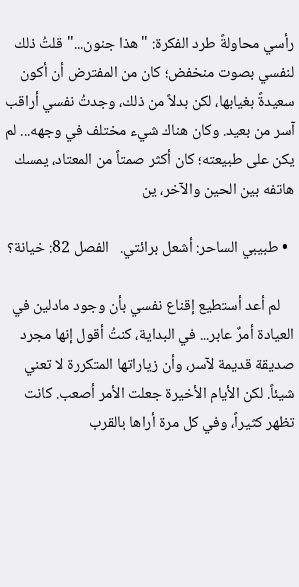رأسي محاولةً طرد الفكرة: "هذا جنون..." قلتُ ذلك لنفسي بصوت منخفض؛ كان من المفترض أن أكون سعيدةً بغيابها، لكن بدلاً من ذلك، وجدتُ نفسي أراقب آسر من بعيد. وكان هناك شيء مختلف في وجهه... لم يكن على طبيعته؛ كان أكثر صمتاً من المعتاد، يمسك هاتفه بين الحين والآخر، ين

  • طبيبي الساحر: أشعل برائتي.   الفصل 82: خيانة؟

    لم أعد أستطيع إقناع نفسي بأن وجود مادلين في العيادة أمرٌ عابر... في البداية، كنتُ أقول إنها مجرد صديقة قديمة لآسر، وأن زياراتها المتكررة لا تعني شيئاً. لكن الأيام الأخيرة جعلت الأمر أصعب. كانت تظهر كثيراً، وفي كل مرة أراها بالقرب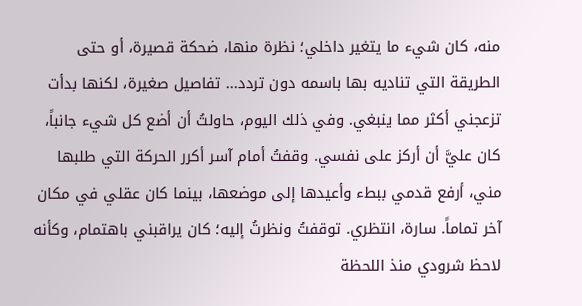منه، كان شيء ما يتغير داخلي؛ نظرة منها، ضحكة قصيرة، أو حتى الطريقة التي تناديه بها باسمه دون تردد... تفاصيل صغيرة، لكنها بدأت تزعجني أكثر مما ينبغي. وفي ذلك اليوم، حاولتُ أن أضع كل شيء جانباً، كان عليَّ أن أركز على نفسي. وقفتُ أمام آسر أكرر الحركة التي طلبها مني، أرفع قدمي ببطء وأعيدها إلى موضعها، بينما كان عقلي في مكان آخر تماماً. سارة، انتظري. توقفتُ ونظرتُ إليه؛ كان يراقبني باهتمام، وكأنه لاحظ شرودي منذ اللحظة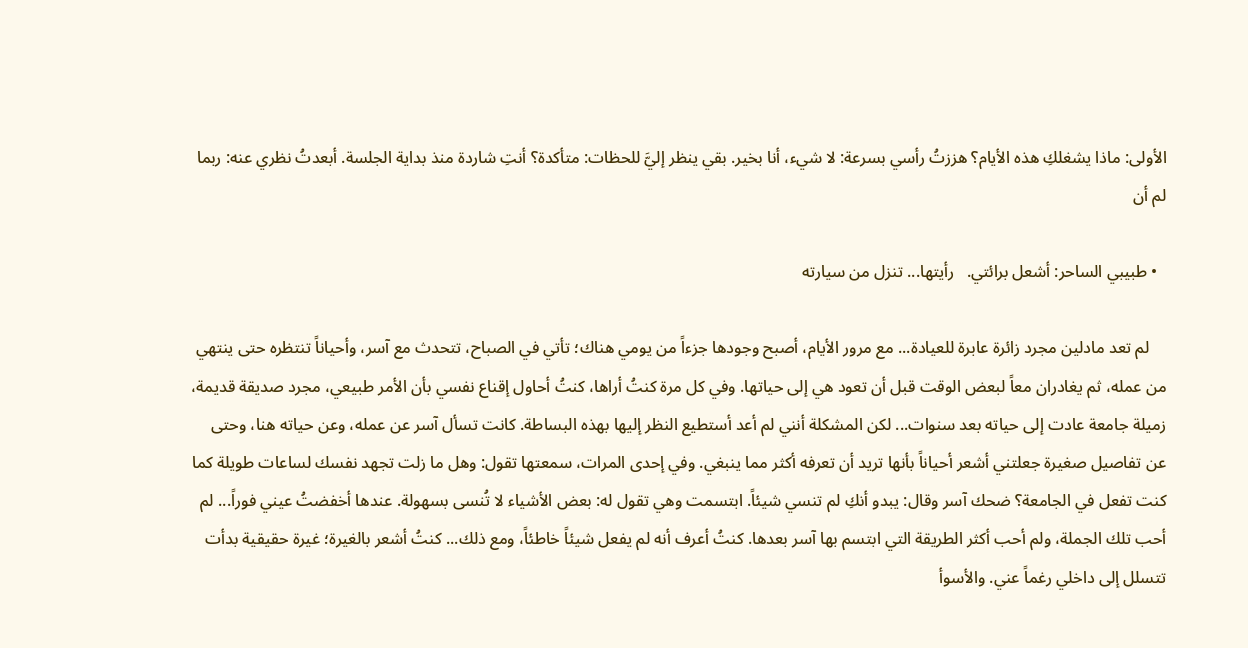الأولى: ماذا يشغلكِ هذه الأيام؟ هززتُ رأسي بسرعة: لا شيء، أنا بخير. بقي ينظر إليَّ للحظات: متأكدة؟ أنتِ شاردة منذ بداية الجلسة. أبعدتُ نظري عنه: ربما لم أن

  • طبيبي الساحر: أشعل برائتي.   رأيتها... تنزل من سيارته

    لم تعد مادلين مجرد زائرة عابرة للعيادة... مع مرور الأيام، أصبح وجودها جزءاً من يومي هناك؛ تأتي في الصباح، تتحدث مع آسر، وأحياناً تنتظره حتى ينتهي من عمله، ثم يغادران معاً لبعض الوقت قبل أن تعود هي إلى حياتها. وفي كل مرة كنتُ أراها، كنتُ أحاول إقناع نفسي بأن الأمر طبيعي، مجرد صديقة قديمة، زميلة جامعة عادت إلى حياته بعد سنوات... لكن المشكلة أنني لم أعد أستطيع النظر إليها بهذه البساطة. كانت تسأل آسر عن عمله، وعن حياته هنا، وحتى عن تفاصيل صغيرة جعلتني أشعر أحياناً بأنها تريد أن تعرفه أكثر مما ينبغي. وفي إحدى المرات، سمعتها تقول: وهل ما زلت تجهد نفسك لساعات طويلة كما كنت تفعل في الجامعة؟ ضحك آسر وقال: يبدو أنكِ لم تنسي شيئاً. ابتسمت وهي تقول له: بعض الأشياء لا تُنسى بسهولة. عندها أخفضتُ عيني فوراً... لم أحب تلك الجملة، ولم أحب أكثر الطريقة التي ابتسم بها آسر بعدها. كنتُ أعرف أنه لم يفعل شيئاً خاطئاً، ومع ذلك... كنتُ أشعر بالغيرة؛ غيرة حقيقية بدأت تتسلل إلى داخلي رغماً عني. والأسوأ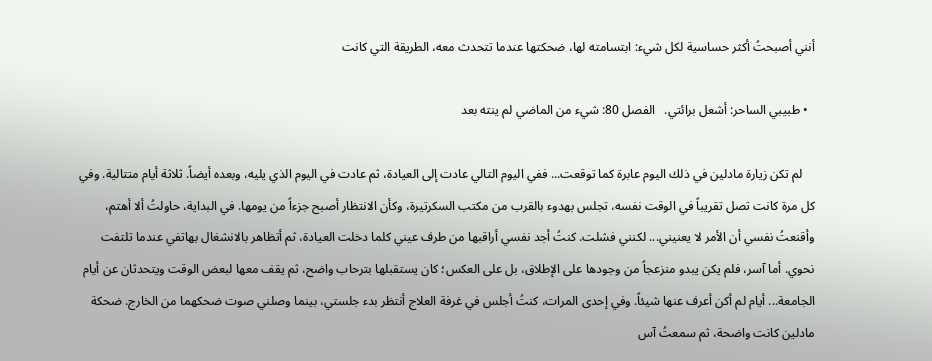أنني أصبحتُ أكثر حساسية لكل شيء: ابتسامته لها، ضحكتها عندما تتحدث معه، الطريقة التي كانت

  • طبيبي الساحر: أشعل برائتي.   الفصل 80: شيء من الماضي لم ينته بعد

    لم تكن زيارة مادلين في ذلك اليوم عابرة كما توقعت... ففي اليوم التالي عادت إلى العيادة، ثم عادت في اليوم الذي يليه، وبعده أيضاً. ثلاثة أيام متتالية. وفي كل مرة كانت تصل تقريباً في الوقت نفسه، تجلس بهدوء بالقرب من مكتب السكرتيرة، وكأن الانتظار أصبح جزءاً من يومها. في البداية، حاولتُ ألا أهتم، وأقنعتُ نفسي أن الأمر لا يعنيني... لكنني فشلت. كنتُ أجد نفسي أراقبها من طرف عيني كلما دخلت العيادة، ثم أتظاهر بالانشغال بهاتفي عندما تلتفت نحوي. أما آسر، فلم يكن يبدو منزعجاً من وجودها على الإطلاق، بل على العكس؛ كان يستقبلها بترحاب واضح، ثم يقف معها لبعض الوقت ويتحدثان عن أيام الجامعة... أيام لم أكن أعرف عنها شيئاً. وفي إحدى المرات، كنتُ أجلس في غرفة العلاج أنتظر بدء جلستي، بينما وصلني صوت ضحكهما من الخارج. ضحكة مادلين كانت واضحة، ثم سمعتُ آس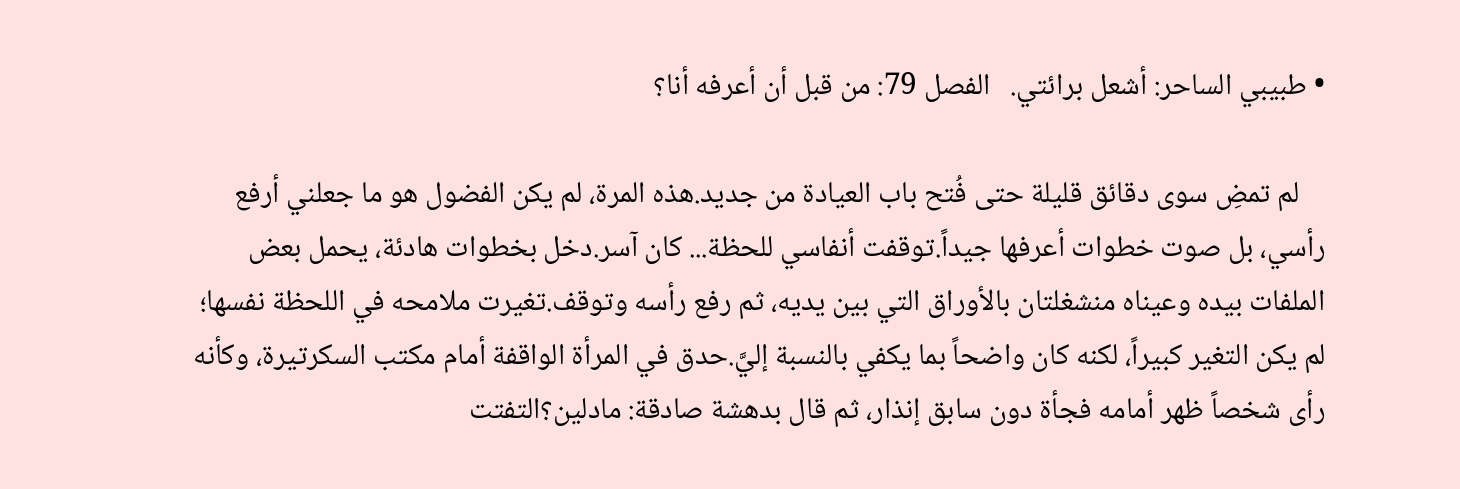• طبيبي الساحر: أشعل برائتي.   الفصل 79: من قبل أن أعرفه أنا؟

    لم تمضِ سوى دقائق قليلة حتى فُتح باب العيادة من جديد.هذه المرة، لم يكن الفضول هو ما جعلني أرفع رأسي، بل صوت خطوات أعرفها جيداً.توقفت أنفاسي للحظة... كان آسر.دخل بخطوات هادئة، يحمل بعض الملفات بيده وعيناه منشغلتان بالأوراق التي بين يديه، ثم رفع رأسه وتوقف.تغيرت ملامحه في اللحظة نفسها؛ لم يكن التغير كبيراً، لكنه كان واضحاً بما يكفي بالنسبة إليَّ.حدق في المرأة الواقفة أمام مكتب السكرتيرة، وكأنه رأى شخصاً ظهر أمامه فجأة دون سابق إنذار، ثم قال بدهشة صادقة: مادلين؟التفتت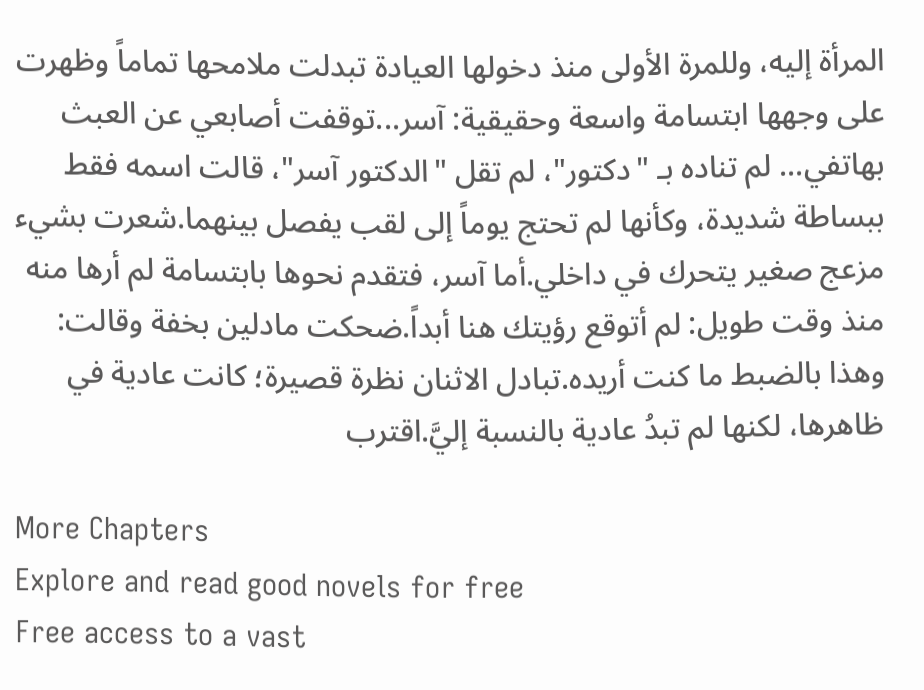المرأة إليه، وللمرة الأولى منذ دخولها العيادة تبدلت ملامحها تماماً وظهرت على وجهها ابتسامة واسعة وحقيقية: آسر...توقفت أصابعي عن العبث بهاتفي... لم تناده بـ "دكتور"، لم تقل "الدكتور آسر"، قالت اسمه فقط ببساطة شديدة، وكأنها لم تحتج يوماً إلى لقب يفصل بينهما.شعرت بشيء مزعج صغير يتحرك في داخلي.أما آسر، فتقدم نحوها بابتسامة لم أرها منه منذ وقت طويل: لم أتوقع رؤيتك هنا أبداً.ضحكت مادلين بخفة وقالت: وهذا بالضبط ما كنت أريده.تبادل الاثنان نظرة قصيرة؛ كانت عادية في ظاهرها، لكنها لم تبدُ عادية بالنسبة إليَّ.اقترب

More Chapters
Explore and read good novels for free
Free access to a vast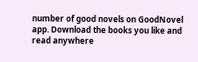number of good novels on GoodNovel app. Download the books you like and read anywhere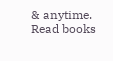& anytime.
Read books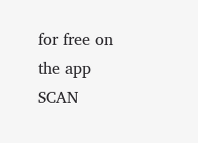for free on the app
SCAN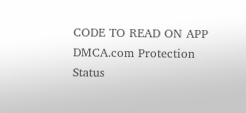CODE TO READ ON APP
DMCA.com Protection Status